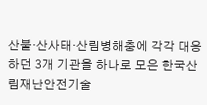산불·산사태·산림병해충에 각각 대응하던 3개 기관을 하나로 모은 한국산림재난안전기술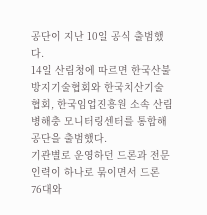공단이 지난 10일 공식 출범했다.
14일 산림청에 따르면 한국산불방지기술협회와 한국치산기술협회, 한국임업진흥원 소속 산림병해충 모니터링센터를 통합해 공단을 출범했다.
기관별로 운영하던 드론과 전문 인력이 하나로 묶이면서 드론 76대와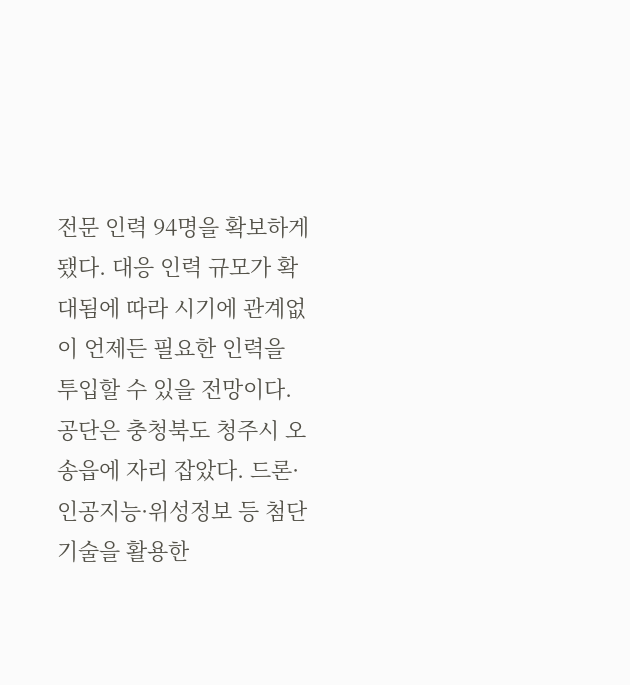전문 인력 94명을 확보하게 됐다. 대응 인력 규모가 확대됨에 따라 시기에 관계없이 언제든 필요한 인력을 투입할 수 있을 전망이다.
공단은 충청북도 청주시 오송읍에 자리 잡았다. 드론·인공지능·위성정보 등 첨단기술을 활용한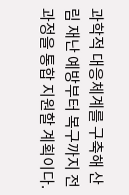과학적 대응체계를 구축해 산림 재난 예방부터 복구까지 전 과정을 통합 지원할 계획이다.